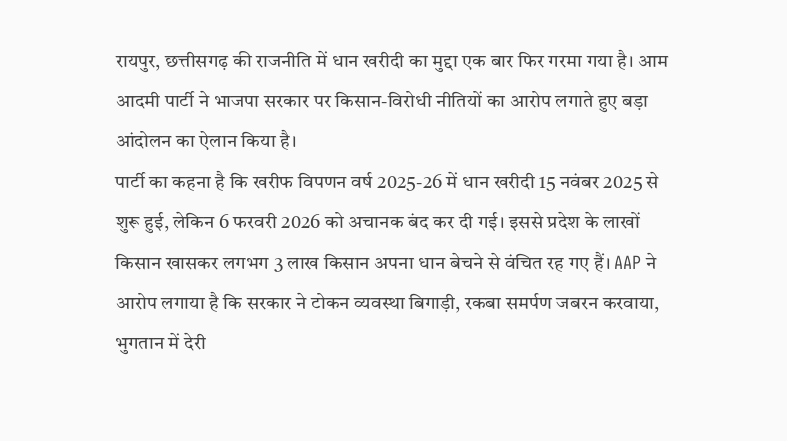रायपुर, छत्तीसगढ़ की राजनीति में धान खरीदी का मुद्दा एक बार फिर गरमा गया है। आम आदमी पार्टी ने भाजपा सरकार पर किसान-विरोधी नीतियों का आरोप लगाते हुए बड़ा आंदोलन का ऐलान किया है।
पार्टी का कहना है कि खरीफ विपणन वर्ष 2025-26 में धान खरीदी 15 नवंबर 2025 से शुरू हुई, लेकिन 6 फरवरी 2026 को अचानक बंद कर दी गई। इससे प्रदेश के लाखों किसान खासकर लगभग 3 लाख किसान अपना धान बेचने से वंचित रह गए हैं। AAP ने आरोप लगाया है कि सरकार ने टोकन व्यवस्था बिगाड़ी, रकबा समर्पण जबरन करवाया, भुगतान में देरी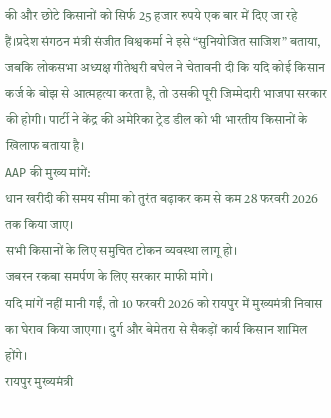की और छोटे किसानों को सिर्फ 25 हजार रुपये एक बार में दिए जा रहे हैं।प्रदेश संगठन मंत्री संजीत विश्वकर्मा ने इसे “सुनियोजित साजिश” बताया, जबकि लोकसभा अध्यक्ष गीतेश्वरी बघेल ने चेतावनी दी कि यदि कोई किसान कर्ज के बोझ से आत्महत्या करता है, तो उसकी पूरी जिम्मेदारी भाजपा सरकार की होगी। पार्टी ने केंद्र की अमेरिका ट्रेड डील को भी भारतीय किसानों के खिलाफ बताया है।
AAP की मुख्य मांगें:
धान खरीदी की समय सीमा को तुरंत बढ़ाकर कम से कम 28 फरवरी 2026 तक किया जाए।
सभी किसानों के लिए समुचित टोकन व्यवस्था लागू हो।
जबरन रकबा समर्पण के लिए सरकार माफी मांगे।
यदि मांगें नहीं मानी गईं, तो 10 फरवरी 2026 को रायपुर में मुख्यमंत्री निवास का घेराव किया जाएगा। दुर्ग और बेमेतरा से सैकड़ों कार्य किसान शामिल होंगे।
रायपुर मुख्यमंत्री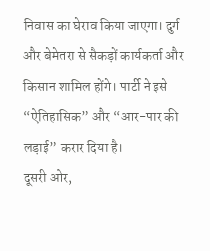निवास का घेराव किया जाएगा। दुर्ग और बेमेतरा से सैकड़ों कार्यकर्ता और किसान शामिल होंगे। पार्टी ने इसे “ऐतिहासिक” और “आर-पार की लड़ाई” करार दिया है।
दूसरी ओर,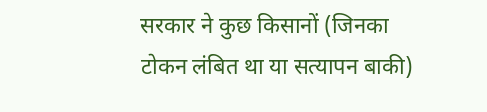सरकार ने कुछ किसानों (जिनका टोकन लंबित था या सत्यापन बाकी)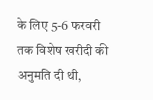के लिए 5-6 फरवरी तक विशेष खरीदी की अनुमति दी थी,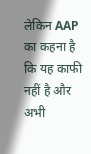लेकिन AAP का कहना है कि यह काफी नहीं है और अभी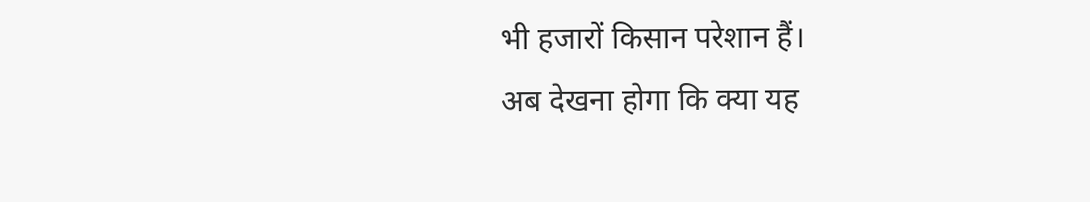भी हजारों किसान परेशान हैं।
अब देखना होगा कि क्या यह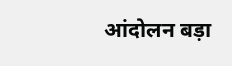आंदोलन बड़ा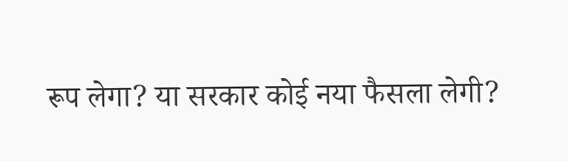रूप लेगा? या सरकार कोई नया फैसला लेगी?